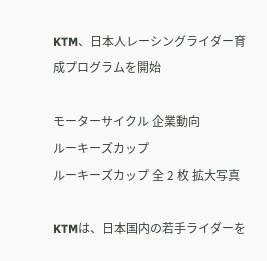KTM、日本人レーシングライダー育成プログラムを開始

モーターサイクル 企業動向
ルーキーズカップ
ルーキーズカップ 全 2 枚 拡大写真

KTMは、日本国内の若手ライダーを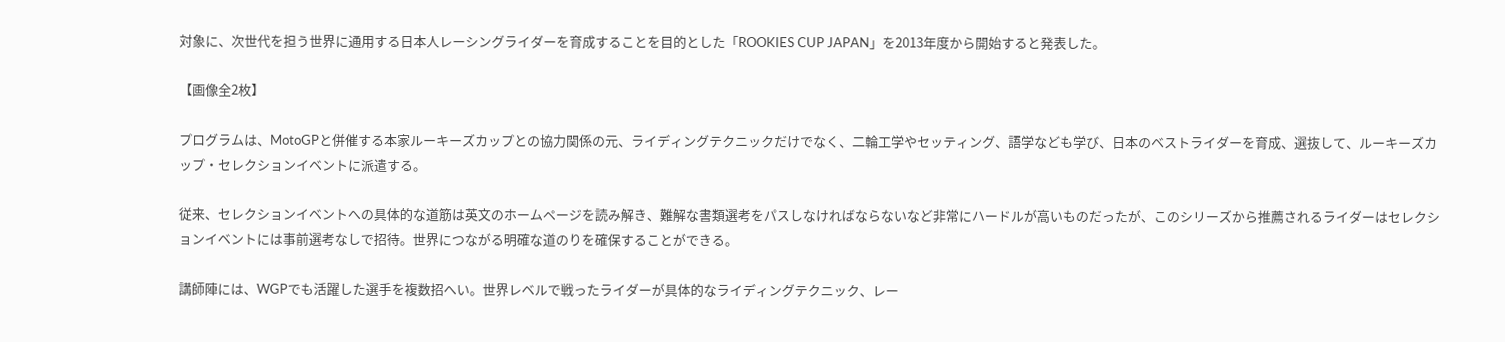対象に、次世代を担う世界に通用する日本人レーシングライダーを育成することを目的とした「ROOKIES CUP JAPAN」を2013年度から開始すると発表した。

【画像全2枚】

プログラムは、MotoGPと併催する本家ルーキーズカップとの協力関係の元、ライディングテクニックだけでなく、二輪工学やセッティング、語学なども学び、日本のベストライダーを育成、選抜して、ルーキーズカップ・セレクションイベントに派遣する。

従来、セレクションイベントへの具体的な道筋は英文のホームページを読み解き、難解な書類選考をパスしなければならないなど非常にハードルが高いものだったが、このシリーズから推薦されるライダーはセレクションイベントには事前選考なしで招待。世界につながる明確な道のりを確保することができる。

講師陣には、WGPでも活躍した選手を複数招へい。世界レベルで戦ったライダーが具体的なライディングテクニック、レー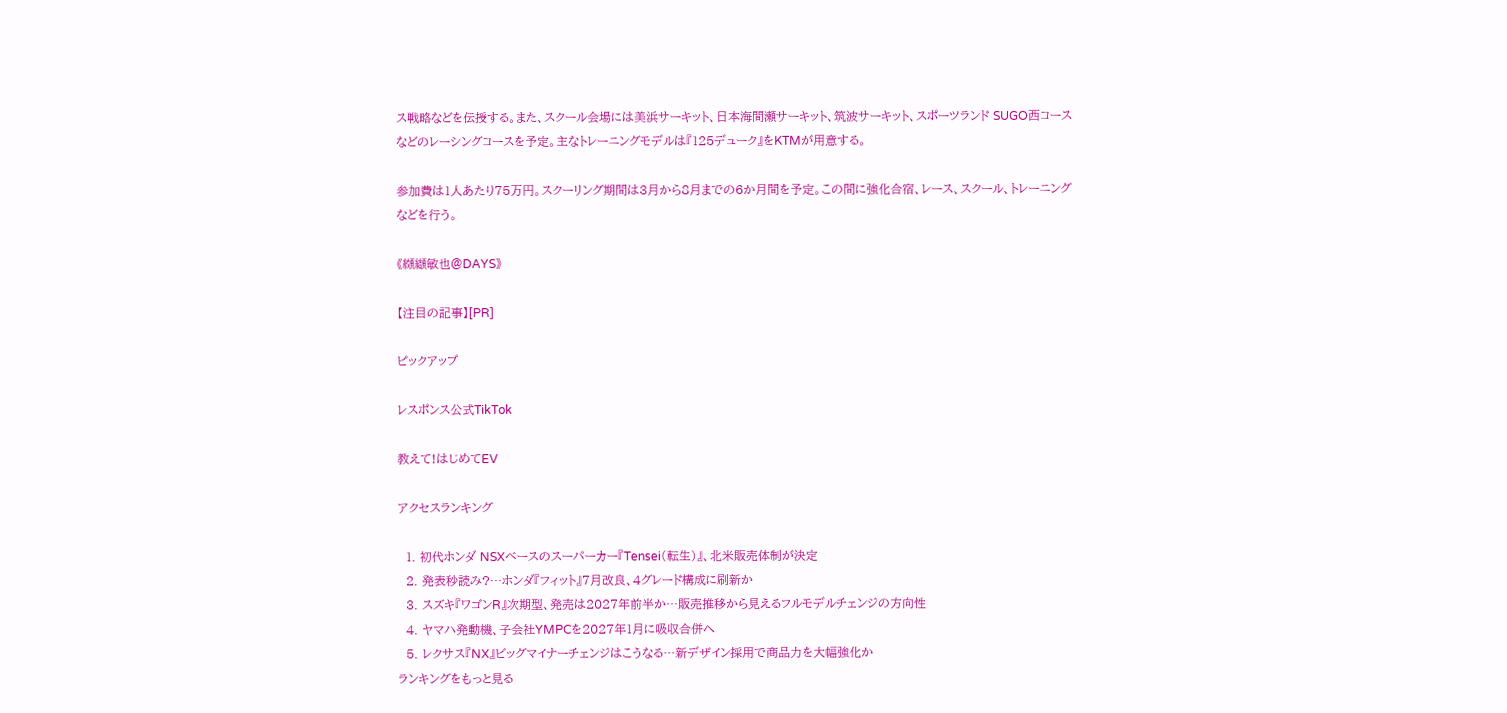ス戦略などを伝授する。また、スクール会場には美浜サーキット、日本海間瀬サーキット、筑波サーキット、スポーツランド SUGO西コースなどのレーシングコースを予定。主なトレーニングモデルは『125デューク』をKTMが用意する。

参加費は1人あたり75万円。スクーリング期間は3月から8月までの6か月間を予定。この間に強化合宿、レース、スクール、トレーニングなどを行う。

《纐纈敏也@DAYS》

【注目の記事】[PR]

ピックアップ

レスポンス公式TikTok

教えて!はじめてEV

アクセスランキング

  1. 初代ホンダ NSXベースのスーパーカー『Tensei(転生)』、北米販売体制が決定
  2. 発表秒読み?…ホンダ『フィット』7月改良、4グレード構成に刷新か
  3. スズキ『ワゴンR』次期型、発売は2027年前半か…販売推移から見えるフルモデルチェンジの方向性
  4. ヤマハ発動機、子会社YMPCを2027年1月に吸収合併へ
  5. レクサス『NX』ビッグマイナーチェンジはこうなる…新デザイン採用で商品力を大幅強化か
ランキングをもっと見る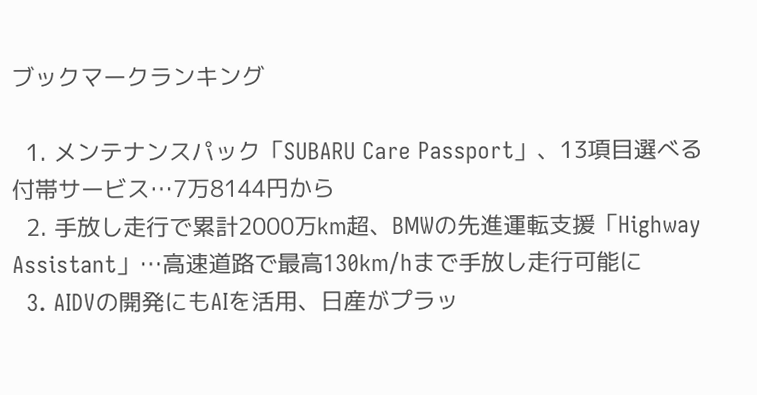ブックマークランキング

  1. メンテナンスパック「SUBARU Care Passport」、13項目選べる付帯サービス…7万8144円から
  2. 手放し走行で累計2000万km超、BMWの先進運転支援「Highway Assistant」…高速道路で最高130km/hまで手放し走行可能に
  3. AIDVの開発にもAIを活用、日産がプラッ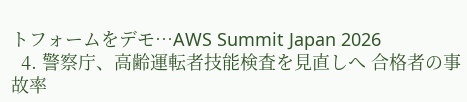トフォームをデモ…AWS Summit Japan 2026
  4. 警察庁、高齢運転者技能検査を見直しへ 合格者の事故率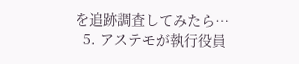を追跡調査してみたら…
  5. アステモが執行役員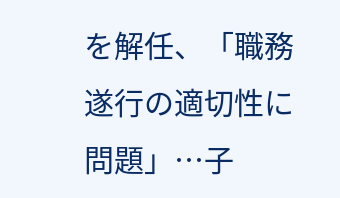を解任、「職務遂行の適切性に問題」…子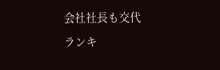会社社長も交代
ランキ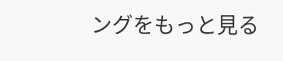ングをもっと見る